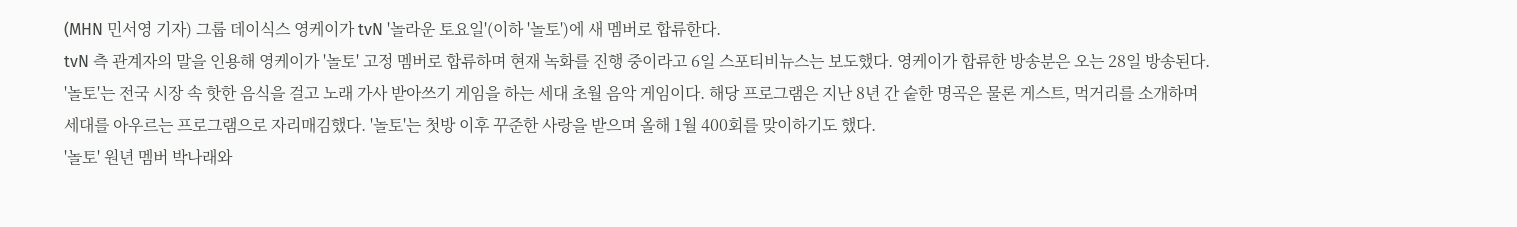(MHN 민서영 기자) 그룹 데이식스 영케이가 tvN '놀라운 토요일'(이하 '놀토')에 새 멤버로 합류한다.
tvN 측 관계자의 말을 인용해 영케이가 '놀토' 고정 멤버로 합류하며 현재 녹화를 진행 중이라고 6일 스포티비뉴스는 보도했다. 영케이가 합류한 방송분은 오는 28일 방송된다.
'놀토'는 전국 시장 속 핫한 음식을 걸고 노래 가사 받아쓰기 게임을 하는 세대 초월 음악 게임이다. 해당 프로그램은 지난 8년 간 숱한 명곡은 물론 게스트, 먹거리를 소개하며 세대를 아우르는 프로그램으로 자리매김했다. '놀토'는 첫방 이후 꾸준한 사랑을 받으며 올해 1월 400회를 맞이하기도 했다.
'놀토' 원년 멤버 박나래와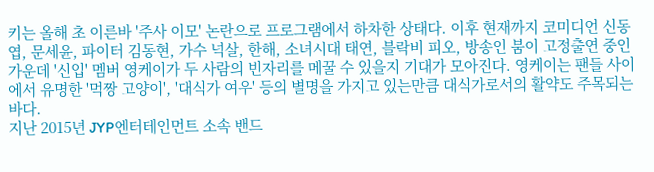키는 올해 초 이른바 '주사 이모' 논란으로 프로그램에서 하차한 상태다. 이후 현재까지 코미디언 신동엽, 문세윤, 파이터 김동현, 가수 넉살, 한해, 소녀시대 태연, 블락비 피오, 방송인 붐이 고정출연 중인 가운데 '신입' 멤버 영케이가 두 사람의 빈자리를 메꿀 수 있을지 기대가 모아진다. 영케이는 팬들 사이에서 유명한 '먹짱 고양이', '대식가 여우' 등의 별명을 가지고 있는만큼 대식가로서의 활약도 주목되는 바다.
지난 2015년 JYP엔터테인먼트 소속 밴드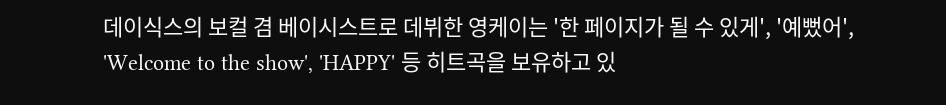데이식스의 보컬 겸 베이시스트로 데뷔한 영케이는 '한 페이지가 될 수 있게', '예뻤어', 'Welcome to the show', 'HAPPY' 등 히트곡을 보유하고 있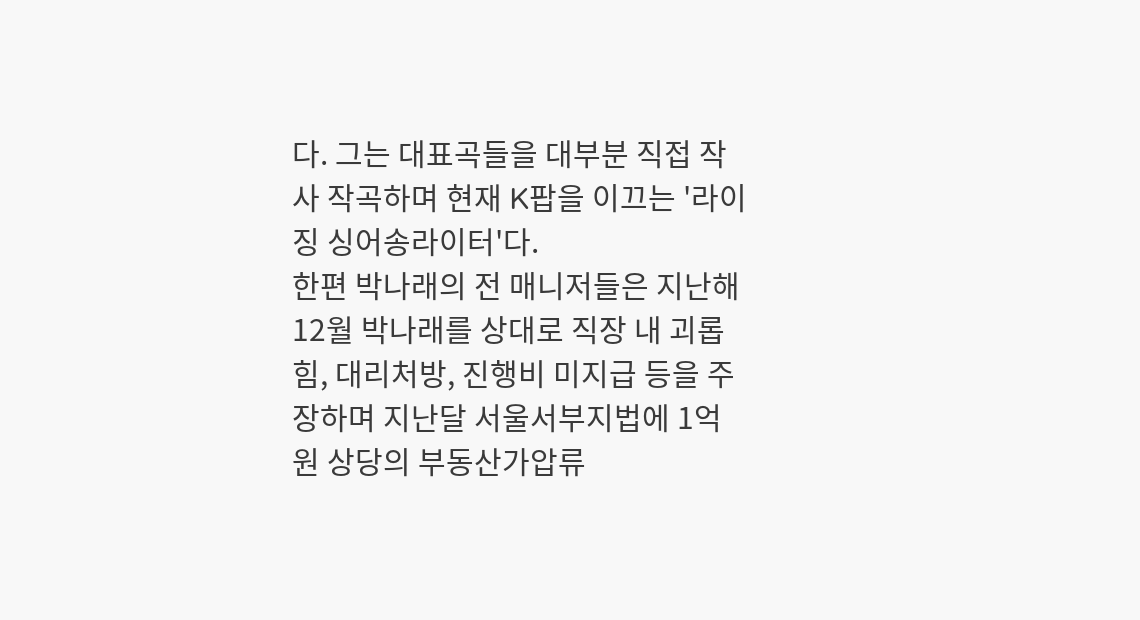다. 그는 대표곡들을 대부분 직접 작사 작곡하며 현재 K팝을 이끄는 '라이징 싱어송라이터'다.
한편 박나래의 전 매니저들은 지난해 12월 박나래를 상대로 직장 내 괴롭힘, 대리처방, 진행비 미지급 등을 주장하며 지난달 서울서부지법에 1억 원 상당의 부동산가압류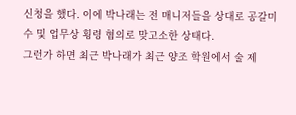신청을 했다. 이에 박나래는 전 매니저들을 상대로 공갈미수 및 업무상 횡령 혐의로 맞고소한 상태다.
그런가 하면 최근 박나래가 최근 양조 학원에서 술 제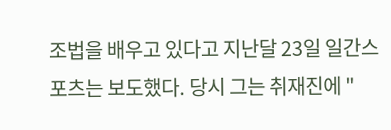조법을 배우고 있다고 지난달 23일 일간스포츠는 보도했다. 당시 그는 취재진에 "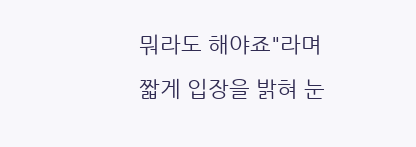뭐라도 해야죠"라며 짧게 입장을 밝혀 눈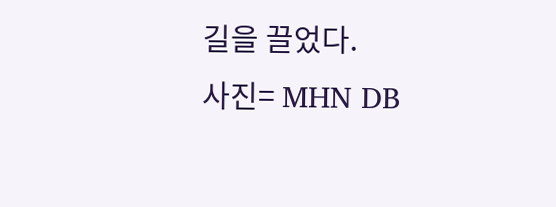길을 끌었다.
사진= MHN DB